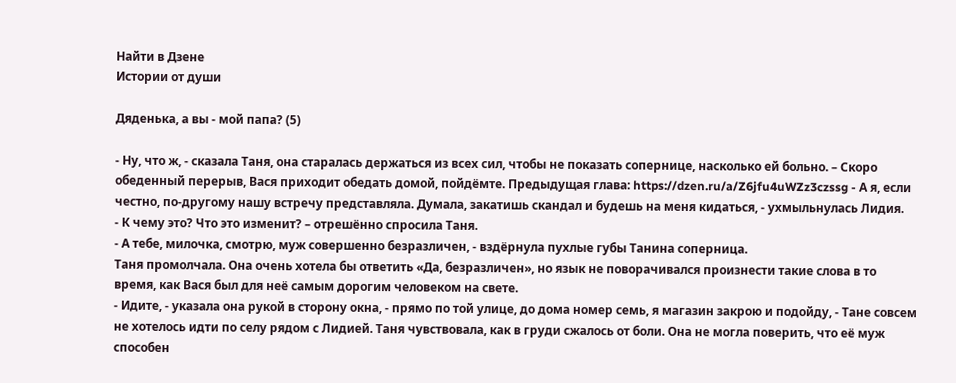Найти в Дзене
Истории от души

Дяденька, а вы - мой папа? (5)

- Ну, что ж, - сказала Таня, она старалась держаться из всех сил, чтобы не показать сопернице, насколько ей больно. – Скоро обеденный перерыв, Вася приходит обедать домой, пойдёмте. Предыдущая глава: https://dzen.ru/a/Z6jfu4uWZz3czssg - А я, если честно, по-другому нашу встречу представляла. Думала, закатишь скандал и будешь на меня кидаться, - ухмыльнулась Лидия.
- К чему это? Что это изменит? – отрешённо спросила Таня.
- А тебе, милочка, смотрю, муж совершенно безразличен, - вздёрнула пухлые губы Танина соперница.
Таня промолчала. Она очень хотела бы ответить «Да, безразличен», но язык не поворачивался произнести такие слова в то время, как Вася был для неё самым дорогим человеком на свете.
- Идите, - указала она рукой в сторону окна, - прямо по той улице, до дома номер семь, я магазин закрою и подойду, - Тане совсем не хотелось идти по селу рядом с Лидией. Таня чувствовала, как в груди сжалось от боли. Она не могла поверить, что её муж способен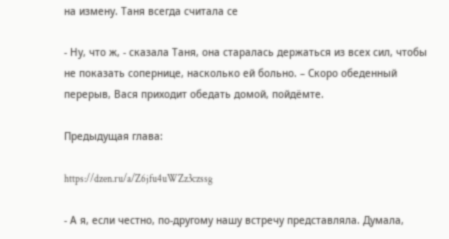на измену. Таня всегда считала се

- Ну, что ж, - сказала Таня, она старалась держаться из всех сил, чтобы не показать сопернице, насколько ей больно. – Скоро обеденный перерыв, Вася приходит обедать домой, пойдёмте.

Предыдущая глава:

https://dzen.ru/a/Z6jfu4uWZz3czssg

- А я, если честно, по-другому нашу встречу представляла. Думала,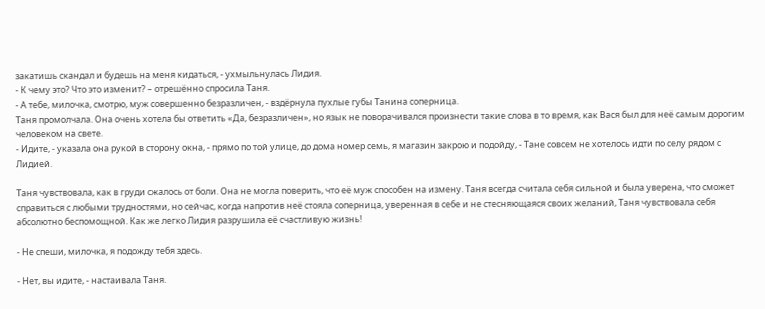закатишь скандал и будешь на меня кидаться, - ухмыльнулась Лидия.
- К чему это? Что это изменит? – отрешённо спросила Таня.
- А тебе, милочка, смотрю, муж совершенно безразличен, - вздёрнула пухлые губы Танина соперница.
Таня промолчала. Она очень хотела бы ответить «Да, безразличен», но язык не поворачивался произнести такие слова в то время, как Вася был для неё самым дорогим человеком на свете.
- Идите, - указала она рукой в сторону окна, - прямо по той улице, до дома номер семь, я магазин закрою и подойду, - Тане совсем не хотелось идти по селу рядом с Лидией.

Таня чувствовала, как в груди сжалось от боли. Она не могла поверить, что её муж способен на измену. Таня всегда считала себя сильной и была уверена, что сможет справиться с любыми трудностями, но сейчас, когда напротив неё стояла соперница, уверенная в себе и не стесняющаяся своих желаний, Таня чувствовала себя абсолютно беспомощной. Как же легко Лидия разрушила её счастливую жизнь!

- Не спеши, милочка, я подожду тебя здесь.

- Нет, вы идите, - настаивала Таня.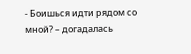- Боишься идти рядом со мной? – догадалась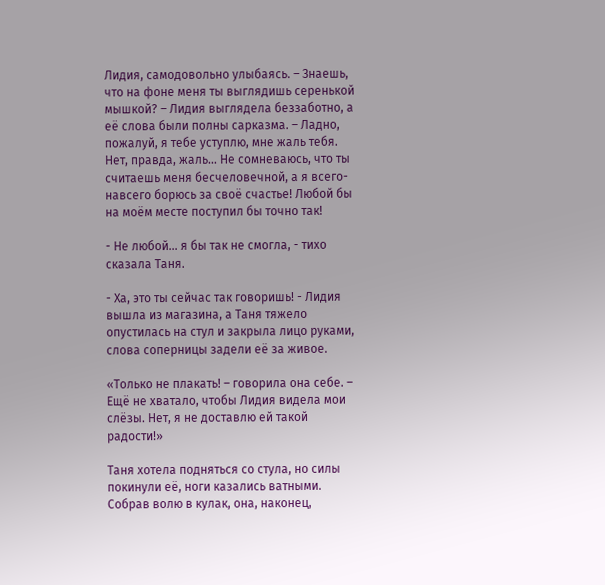Лидия, самодовольно улыбаясь. – Знаешь, что на фоне меня ты выглядишь серенькой мышкой? – Лидия выглядела беззаботно, а её слова были полны сарказма. – Ладно, пожалуй, я тебе уступлю, мне жаль тебя. Нет, правда, жаль… Не сомневаюсь, что ты считаешь меня бесчеловечной, а я всего-навсего борюсь за своё счастье! Любой бы на моём месте поступил бы точно так!

- Не любой... я бы так не смогла, - тихо сказала Таня.

- Ха, это ты сейчас так говоришь! - Лидия вышла из магазина, а Таня тяжело опустилась на стул и закрыла лицо руками, слова соперницы задели её за живое.

«Только не плакать! – говорила она себе. – Ещё не хватало, чтобы Лидия видела мои слёзы. Нет, я не доставлю ей такой радости!»

Таня хотела подняться со стула, но силы покинули её, ноги казались ватными. Собрав волю в кулак, она, наконец,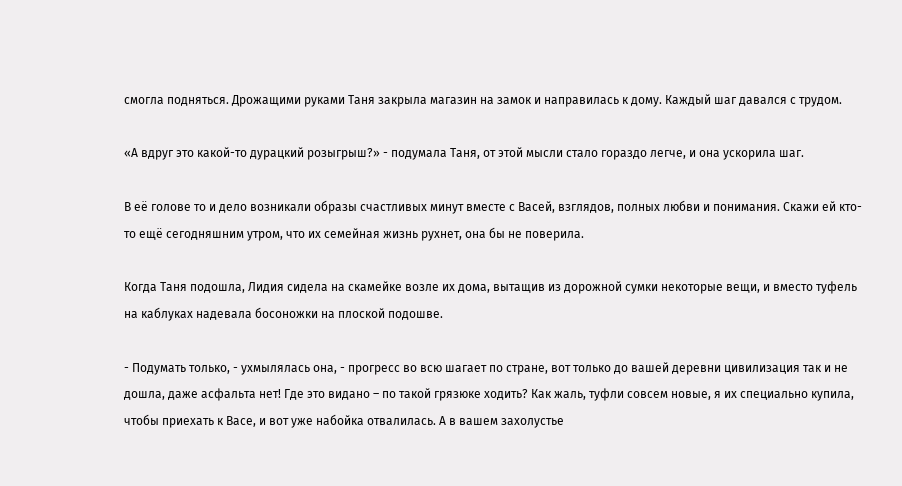смогла подняться. Дрожащими руками Таня закрыла магазин на замок и направилась к дому. Каждый шаг давался с трудом.

«А вдруг это какой-то дурацкий розыгрыш?» - подумала Таня, от этой мысли стало гораздо легче, и она ускорила шаг.

В её голове то и дело возникали образы счастливых минут вместе с Васей, взглядов, полных любви и понимания. Скажи ей кто-то ещё сегодняшним утром, что их семейная жизнь рухнет, она бы не поверила.

Когда Таня подошла, Лидия сидела на скамейке возле их дома, вытащив из дорожной сумки некоторые вещи, и вместо туфель на каблуках надевала босоножки на плоской подошве.

- Подумать только, - ухмылялась она, - прогресс во всю шагает по стране, вот только до вашей деревни цивилизация так и не дошла, даже асфальта нет! Где это видано – по такой грязюке ходить? Как жаль, туфли совсем новые, я их специально купила, чтобы приехать к Васе, и вот уже набойка отвалилась. А в вашем захолустье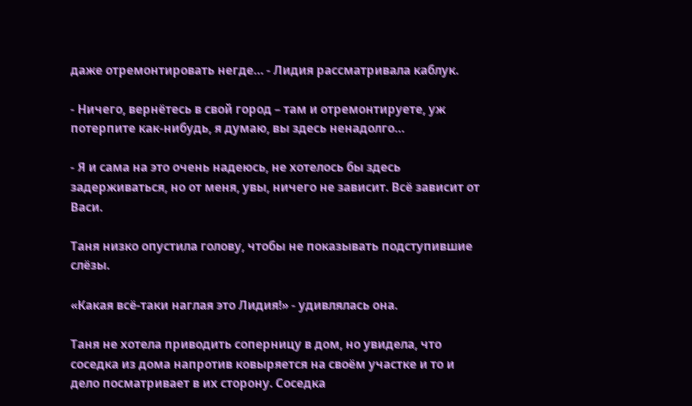даже отремонтировать негде… - Лидия рассматривала каблук.

- Ничего, вернётесь в свой город – там и отремонтируете, уж потерпите как-нибудь, я думаю, вы здесь ненадолго…

- Я и сама на это очень надеюсь, не хотелось бы здесь задерживаться, но от меня, увы, ничего не зависит. Всё зависит от Васи.

Таня низко опустила голову, чтобы не показывать подступившие слёзы.

«Какая всё-таки наглая это Лидия!» - удивлялась она.

Таня не хотела приводить соперницу в дом, но увидела, что соседка из дома напротив ковыряется на своём участке и то и дело посматривает в их сторону. Соседка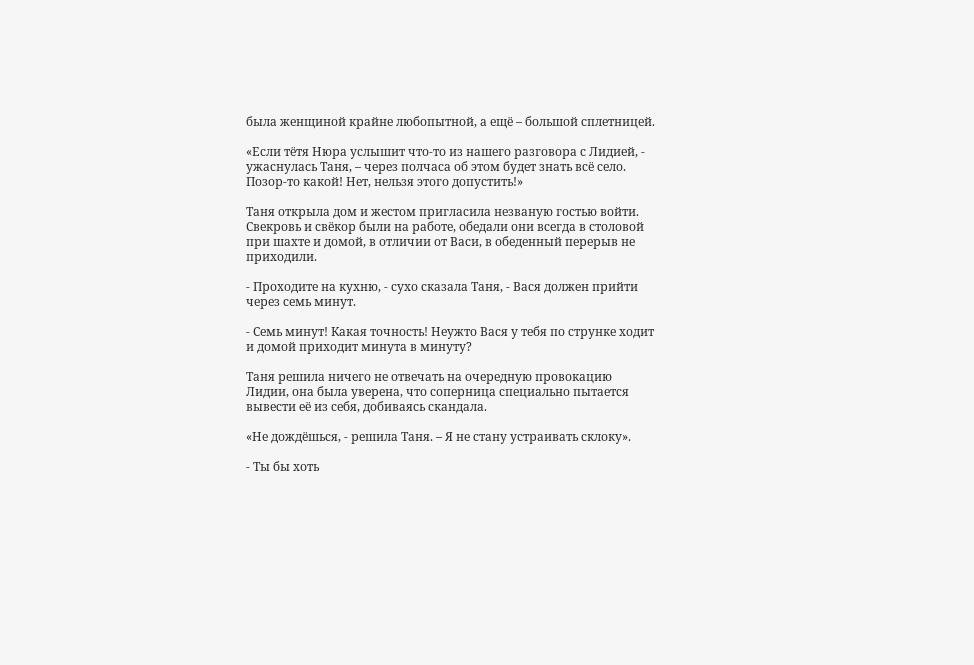была женщиной крайне любопытной, а ещё – большой сплетницей.

«Если тётя Нюра услышит что-то из нашего разговора с Лидией, - ужаснулась Таня, – через полчаса об этом будет знать всё село. Позор-то какой! Нет, нельзя этого допустить!»

Таня открыла дом и жестом пригласила незваную гостью войти. Свекровь и свёкор были на работе, обедали они всегда в столовой при шахте и домой, в отличии от Васи, в обеденный перерыв не приходили.

- Проходите на кухню, - сухо сказала Таня, - Вася должен прийти через семь минут.

- Семь минут! Какая точность! Неужто Вася у тебя по струнке ходит и домой приходит минута в минуту?

Таня решила ничего не отвечать на очередную провокацию Лидии, она была уверена, что соперница специально пытается вывести её из себя, добиваясь скандала.

«Не дождёшься, - решила Таня. – Я не стану устраивать склоку».

- Ты бы хоть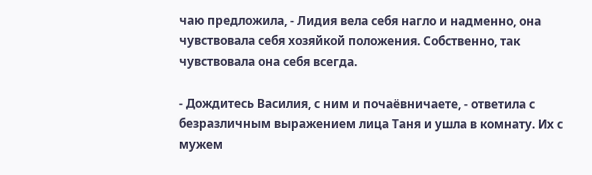чаю предложила, - Лидия вела себя нагло и надменно, она чувствовала себя хозяйкой положения. Собственно, так чувствовала она себя всегда.

- Дождитесь Василия, с ним и почаёвничаете, - ответила с безразличным выражением лица Таня и ушла в комнату. Их с мужем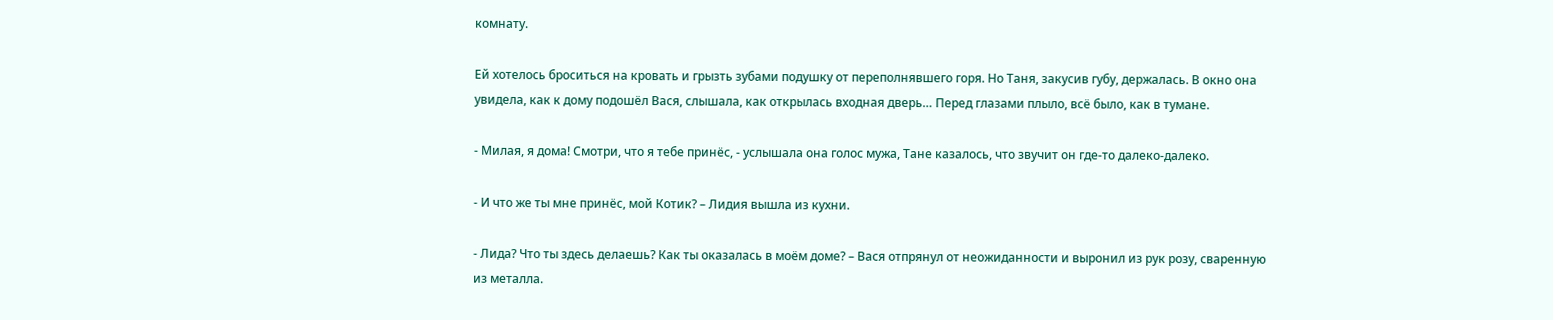комнату.

Ей хотелось броситься на кровать и грызть зубами подушку от переполнявшего горя. Но Таня, закусив губу, держалась. В окно она увидела, как к дому подошёл Вася, слышала, как открылась входная дверь… Перед глазами плыло, всё было, как в тумане.

- Милая, я дома! Смотри, что я тебе принёс, - услышала она голос мужа, Тане казалось, что звучит он где-то далеко-далеко.

- И что же ты мне принёс, мой Котик? – Лидия вышла из кухни.

- Лида? Что ты здесь делаешь? Как ты оказалась в моём доме? – Вася отпрянул от неожиданности и выронил из рук розу, сваренную из металла.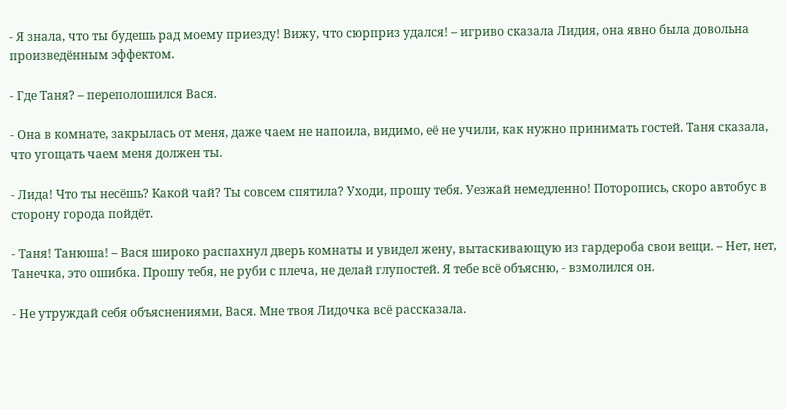- Я знала, что ты будешь рад моему приезду! Вижу, что сюрприз удался! – игриво сказала Лидия, она явно была довольна произведённым эффектом.

- Где Таня? – переполошился Вася.

- Она в комнате, закрылась от меня, даже чаем не напоила, видимо, её не учили, как нужно принимать гостей. Таня сказала, что угощать чаем меня должен ты.

- Лида! Что ты несёшь? Какой чай? Ты совсем спятила? Уходи, прошу тебя. Уезжай немедленно! Поторопись, скоро автобус в сторону города пойдёт.

- Таня! Танюша! – Вася широко распахнул дверь комнаты и увидел жену, вытаскивающую из гардероба свои вещи. – Нет, нет, Танечка, это ошибка. Прошу тебя, не руби с плеча, не делай глупостей. Я тебе всё объясню, - взмолился он.

- Не утруждай себя объяснениями, Вася. Мне твоя Лидочка всё рассказала.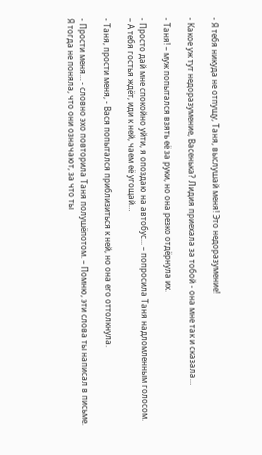- Я тебя никуда не отпущу, Таня, выслушай меня! Это недоразумение!

- Какое уж тут недоразумение, Васенька? Лидия приехала за тобой - она мне так и сказала…

- Таня! – муж попытался взять её за руки, но она резко отдёрнула их.

- Просто дай мне спокойно уйти, я опоздаю на автобус... – попросила Таня надломленным голосом. – А тебя гостья ждёт, иди к ней, чаем её угощай…

- Таня, прости меня, - Вася попытался приблизиться к ней, но она его оттолкнула.

- Прости меня… - словно эхо повторила Таня полушёпотом. – Помню, эти слова ты написал в письме. Я тогда не поняла, что они означают, за что ты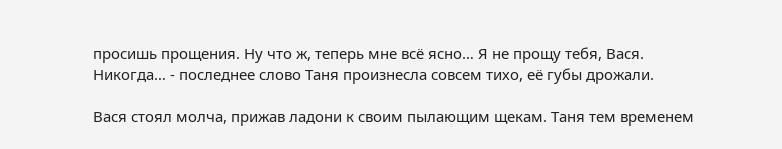просишь прощения. Ну что ж, теперь мне всё ясно… Я не прощу тебя, Вася. Никогда… - последнее слово Таня произнесла совсем тихо, её губы дрожали.

Вася стоял молча, прижав ладони к своим пылающим щекам. Таня тем временем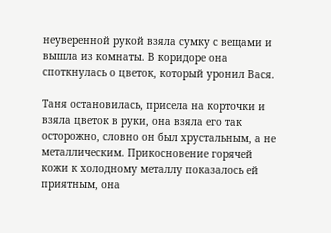неуверенной рукой взяла сумку с вещами и вышла из комнаты. В коридоре она споткнулась о цветок, который уронил Вася.

Таня остановилась, присела на корточки и взяла цветок в руки, она взяла его так осторожно, словно он был хрустальным, а не металлическим. Прикосновение горячей кожи к холодному металлу показалось ей приятным, она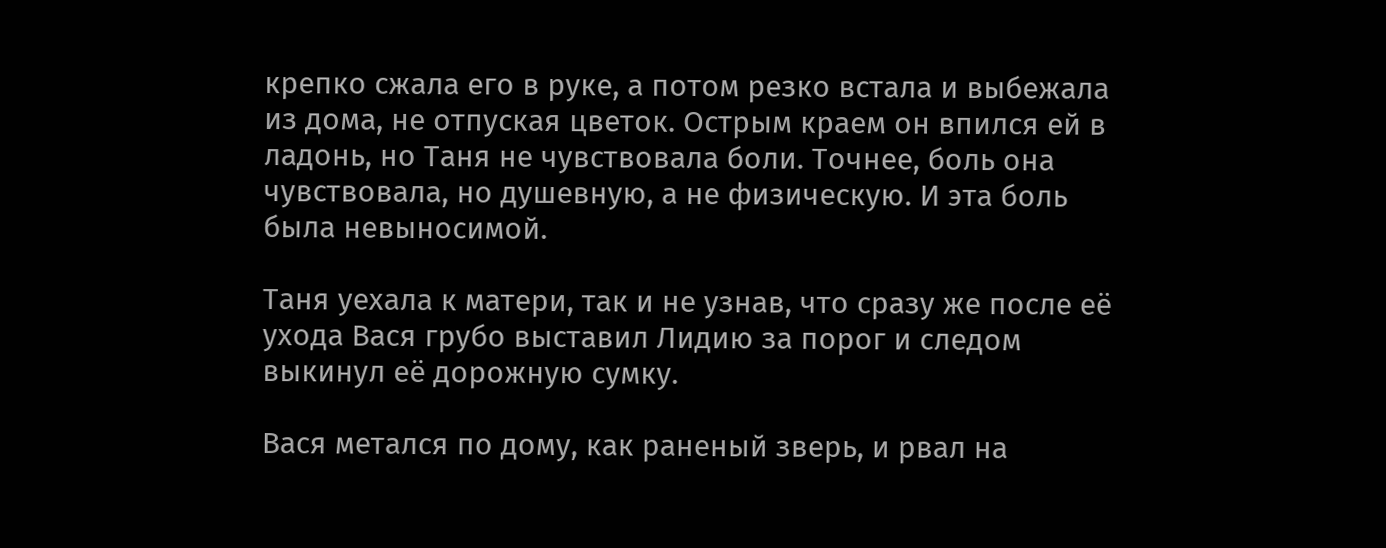крепко сжала его в руке, а потом резко встала и выбежала из дома, не отпуская цветок. Острым краем он впился ей в ладонь, но Таня не чувствовала боли. Точнее, боль она чувствовала, но душевную, а не физическую. И эта боль была невыносимой.

Таня уехала к матери, так и не узнав, что сразу же после её ухода Вася грубо выставил Лидию за порог и следом выкинул её дорожную сумку.

Вася метался по дому, как раненый зверь, и рвал на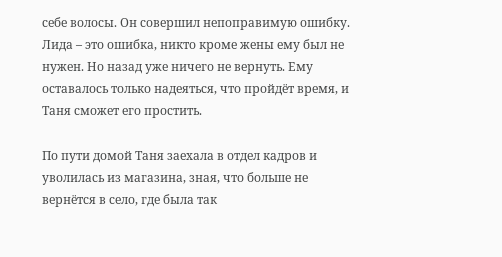себе волосы. Он совершил непоправимую ошибку. Лида – это ошибка, никто кроме жены ему был не нужен. Но назад уже ничего не вернуть. Ему оставалось только надеяться, что пройдёт время, и Таня сможет его простить.

По пути домой Таня заехала в отдел кадров и уволилась из магазина, зная, что больше не вернётся в село, где была так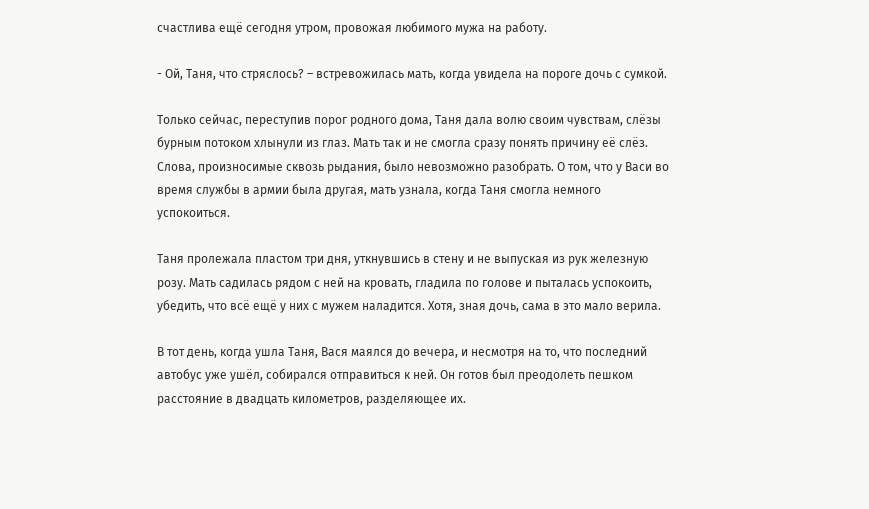счастлива ещё сегодня утром, провожая любимого мужа на работу.

- Ой, Таня, что стряслось? – встревожилась мать, когда увидела на пороге дочь с сумкой.

Только сейчас, переступив порог родного дома, Таня дала волю своим чувствам, слёзы бурным потоком хлынули из глаз. Мать так и не смогла сразу понять причину её слёз. Слова, произносимые сквозь рыдания, было невозможно разобрать. О том, что у Васи во время службы в армии была другая, мать узнала, когда Таня смогла немного успокоиться.

Таня пролежала пластом три дня, уткнувшись в стену и не выпуская из рук железную розу. Мать садилась рядом с ней на кровать, гладила по голове и пыталась успокоить, убедить, что всё ещё у них с мужем наладится. Хотя, зная дочь, сама в это мало верила.

В тот день, когда ушла Таня, Вася маялся до вечера, и несмотря на то, что последний автобус уже ушёл, собирался отправиться к ней. Он готов был преодолеть пешком расстояние в двадцать километров, разделяющее их.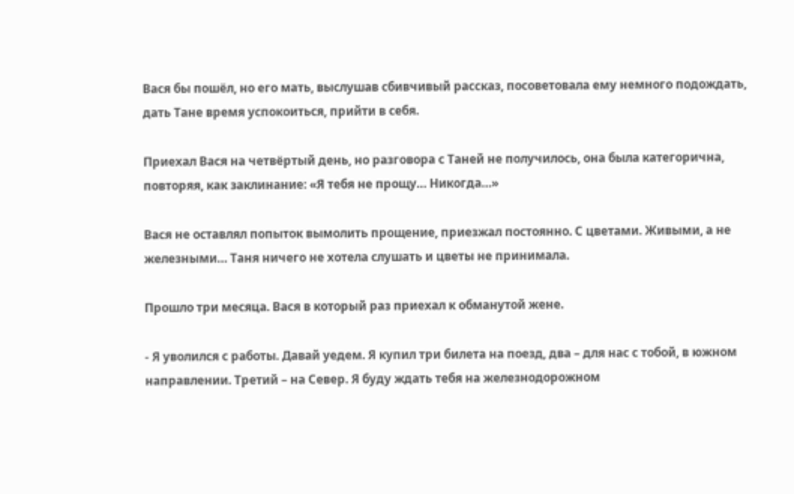Вася бы пошёл, но его мать, выслушав сбивчивый рассказ, посоветовала ему немного подождать, дать Тане время успокоиться, прийти в себя.

Приехал Вася на четвёртый день, но разговора с Таней не получилось, она была категорична, повторяя, как заклинание: «Я тебя не прощу… Никогда…»

Вася не оставлял попыток вымолить прощение, приезжал постоянно. С цветами. Живыми, а не железными… Таня ничего не хотела слушать и цветы не принимала.

Прошло три месяца. Вася в который раз приехал к обманутой жене.

- Я уволился с работы. Давай уедем. Я купил три билета на поезд, два – для нас с тобой, в южном направлении. Третий – на Север. Я буду ждать тебя на железнодорожном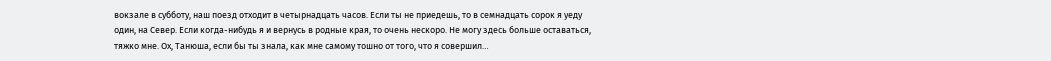вокзале в субботу, наш поезд отходит в четырнадцать часов. Если ты не приедешь, то в семнадцать сорок я уеду один, на Север. Если когда-нибудь я и вернусь в родные края, то очень нескоро. Не могу здесь больше оставаться, тяжко мне. Ох, Танюша, если бы ты знала, как мне самому тошно от того, что я совершил…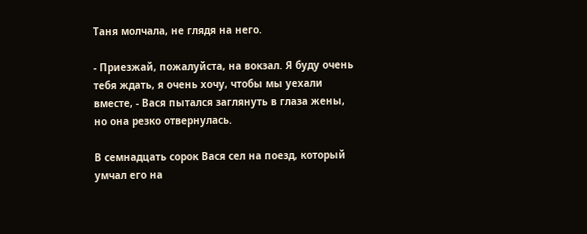Таня молчала, не глядя на него.

- Приезжай, пожалуйста, на вокзал. Я буду очень тебя ждать, я очень хочу, чтобы мы уехали вместе, - Вася пытался заглянуть в глаза жены, но она резко отвернулась.

В семнадцать сорок Вася сел на поезд, который умчал его на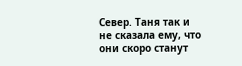Север. Таня так и не сказала ему, что они скоро станут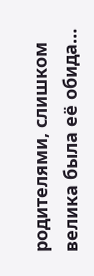родителями, слишком велика была её обида…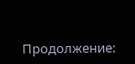Продолжение: